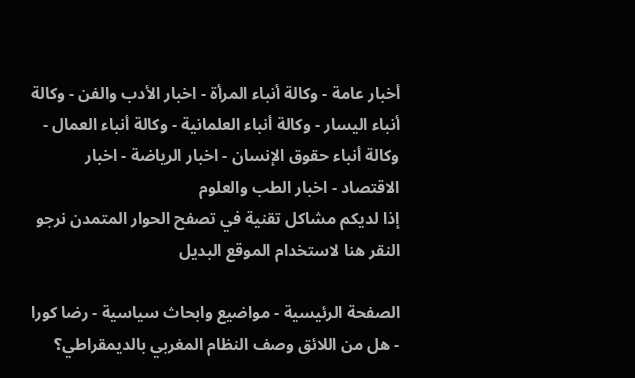أخبار عامة - وكالة أنباء المرأة - اخبار الأدب والفن - وكالة أنباء اليسار - وكالة أنباء العلمانية - وكالة أنباء العمال - وكالة أنباء حقوق الإنسان - اخبار الرياضة - اخبار الاقتصاد - اخبار الطب والعلوم
إذا لديكم مشاكل تقنية في تصفح الحوار المتمدن نرجو النقر هنا لاستخدام الموقع البديل

الصفحة الرئيسية - مواضيع وابحاث سياسية - رضا كورا - هل من اللائق وصف النظام المغربي بالديمقراطي؟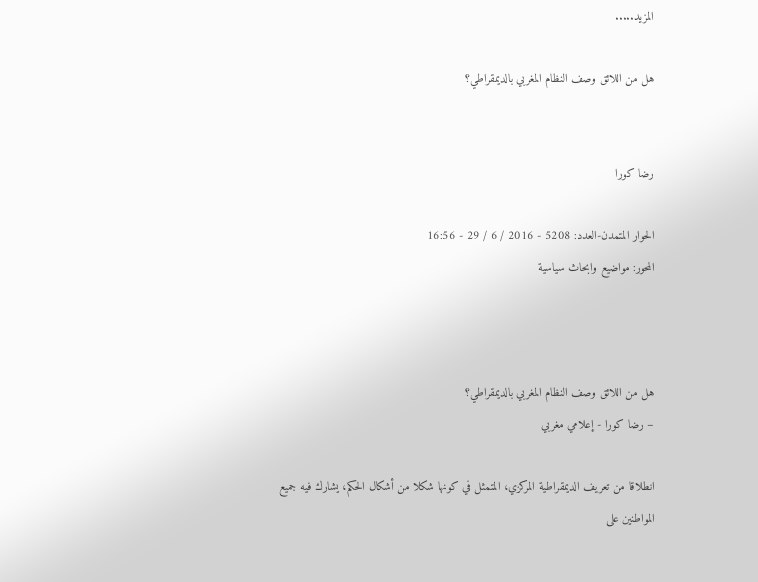المزيد.....

هل من اللائق وصف النظام المغربي بالديمقراطي؟


رضا كورا

الحوار المتمدن-العدد: 5208 - 2016 / 6 / 29 - 16:56
المحور: مواضيع وابحاث سياسية



هل من اللائق وصف النظام المغربي بالديمقراطي؟
– رضا كورا - إعلامي مغربي

انطلاقا من تعريف الديمقراطية المركزي، المتمثل في كونها شكلا من أشكال الحكم، يشارك فيه جميع المواطنين على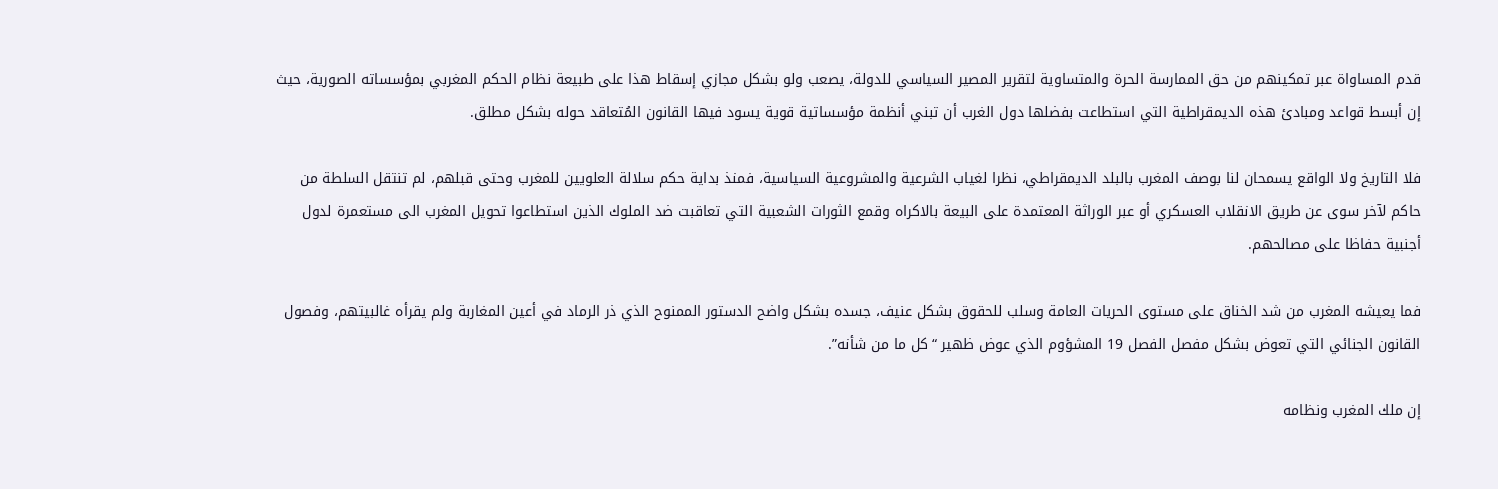قدم المساواة عبر تمكينهم من حق الممارسة الحرة والمتساوية لتقرير المصير السياسي للدولة، يصعب ولو بشكل مجازي إسقاط هذا على طبيعة نظام الحكم المغربي بمؤسساته الصورية، حيث إن أبسط قواعد ومبادئ هذه الديمقراطية التي استطاعت بفضلها دول الغرب أن تبني أنظمة مؤسساتية قوية يسود فيها القانون المُتعاقد حوله بشكل مطلق.

فلا التاريخ ولا الواقع يسمحان لنا بوصف المغرب بالبلد الديمقراطي، نظرا لغياب الشرعية والمشروعية السياسية، فمنذ بداية حكم سلالة العلويين للمغرب وحتى قبلهم، لم تنتقل السلطة من حاكم لآخر سوى عن طريق الانقلاب العسكري أو عبر الوراثة المعتمدة على البيعة بالاكراه وقمع الثورات الشعبية التي تعاقبت ضد الملوك الذين استطاعوا تحويل المغرب الى مستعمرة لدول أجنبية حفاظا على مصالحهم.

فما يعيشه المغرب من شد الخناق على مستوى الحريات العامة وسلب للحقوق بشكل عنيف، جسده بشكل واضح الدستور الممنوح الذي ذر الرماد في أعين المغاربة ولم يقرأه غالبيتهم، وفصول القانون الجنائي التي تعوض بشكل مفصل الفصل 19 المشؤوم الذي عوض ظهير “كل ما من شأنه”.

إن ملك المغرب ونظامه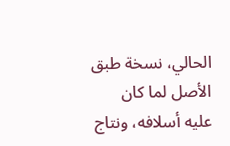الحالي، نسخة طبق الأصل لما كان عليه أسلافه، ونتاج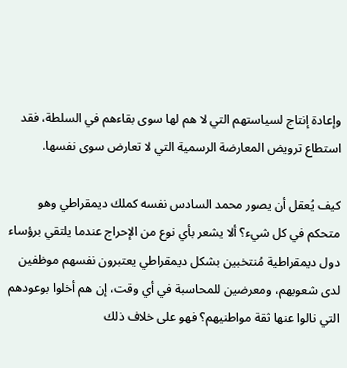وإعادة إنتاج لسياستهم التي لا هم لها سوى بقاءهم في السلطة، فقد استطاع ترويض المعارضة الرسمية التي لا تعارض سوى نفسها.

كيف يُعقل أن يصور محمد السادس نفسه كملك ديمقراطي وهو متحكم في كل شيء؟ ألا يشعر بأي نوع من الإحراج عندما يلتقي برؤساء دول ديمقراطية مُنتخبين بشكل ديمقراطي يعتبرون نفسهم موظفين لدى شعوبهم، ومعرضين للمحاسبة في أي وقت، إن هم أخلوا بوعودهم التي نالوا عنها ثقة مواطنيهم؟ فهو على خلاف ذلك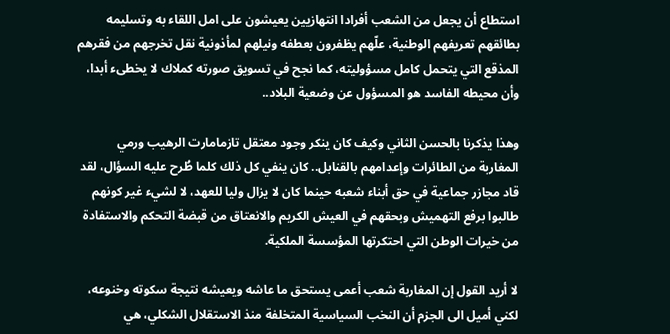استطاع أن يجعل من الشعب أفرادا انتهازيين يعيشون على امل اللقاء به وتسليمه بطائقهم تعريفهم الوطنية، علّهم يظفرون بعطفه ونيلهم لمأذونية نقل تخرجهم من فقرهم المذقع التي يتحمل كامل مسؤوليته، كما نجح في تسويق صورته كملاك لا يخطىء أبدا، وأن محيطه الفاسد هو المسؤول عن وضعية البلاد..

وهذا يذكرنا بالحسن الثاني وكيف كان ينكر وجود معتقل تازمامارت الرهيب ورمي المغاربة من الطائرات وإعدامهم بالقنابل.. كان ينفي كل ذلك كلما طُرح عليه السؤال، لقد قاد مجازر جماعية في حق أبناء شعبه حينما كان لا يزال وليا للعهد، لا لشيء غير كونهم طالبوا برفع التهميش وبحقهم في العيش الكريم والانعتاق من قبضة التحكم والاستفادة من خيرات الوطن التي احتكرتها المؤسسة الملكية.

لا أريد القول إن المغاربة شعب أعمى يستحق ما عاشه ويعيشه نتيجة سكوته وخنوعه، لكني أميل الى الجزم أن النخب السياسية المتخلفة منذ الاستقلال الشكلي، هي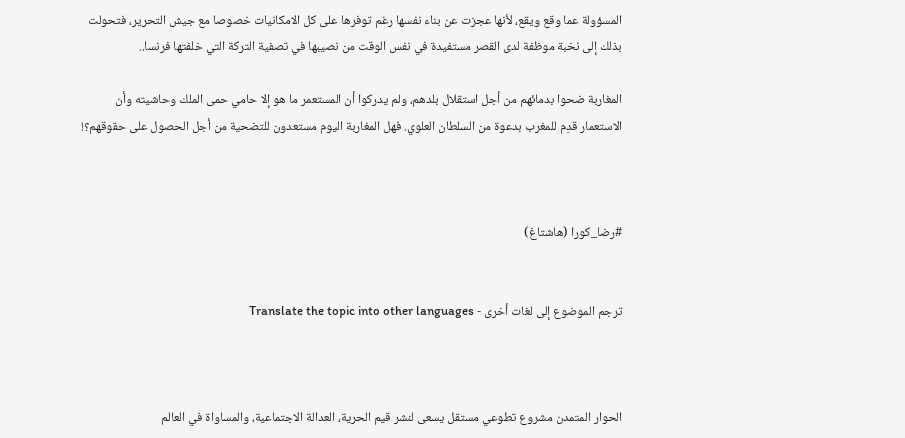المسؤولة عما وقع ويقع، لأنها عجزت عن بناء نفسها رغم توفرها على كل الامكانيات خصوصا مع جيش التحرير، فتحولت بذلك إلى نخبة موظفة لدى القصر مستفيدة في نفس الوقت من نصيبها في تصفية التركة التي خلفتها فرنسا..

المغاربة ضحوا بدمائهم من أجل استقلال بلدهم، ولم يدركوا أن المستعمر ما هو إلا حامي حمى الملك وحاشيته وأن الاستعمار قدِم للمغرب بدعوة من السلطان العلوي. فهل المغاربة اليوم مستعدون للتضحية من أجل الحصول على حقوقهم؟!



#رضا_كورا (هاشتاغ)


ترجم الموضوع إلى لغات أخرى - Translate the topic into other languages



الحوار المتمدن مشروع تطوعي مستقل يسعى لنشر قيم الحرية، العدالة الاجتماعية، والمساواة في العالم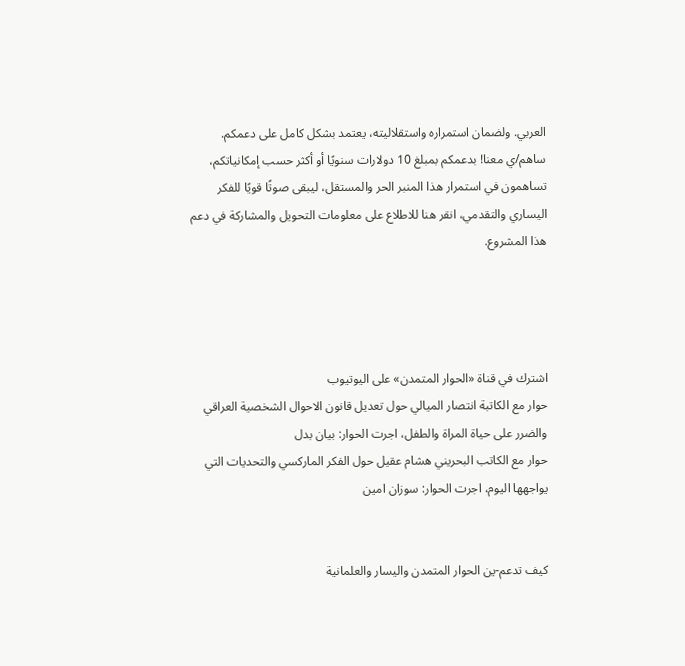العربي. ولضمان استمراره واستقلاليته، يعتمد بشكل كامل على دعمكم. ساهم/ي معنا! بدعمكم بمبلغ 10 دولارات سنويًا أو أكثر حسب إمكانياتكم، تساهمون في استمرار هذا المنبر الحر والمستقل، ليبقى صوتًا قويًا للفكر اليساري والتقدمي، انقر هنا للاطلاع على معلومات التحويل والمشاركة في دعم هذا المشروع.




اشترك في قناة «الحوار المتمدن» على اليوتيوب
حوار مع الكاتبة انتصار الميالي حول تعديل قانون الاحوال الشخصية العراقي والضرر على حياة المراة والطفل، اجرت الحوار: بيان بدل
حوار مع الكاتب البحريني هشام عقيل حول الفكر الماركسي والتحديات التي يواجهها اليوم، اجرت الحوار: سوزان امين


كيف تدعم-ين الحوار المتمدن واليسار والعلمانية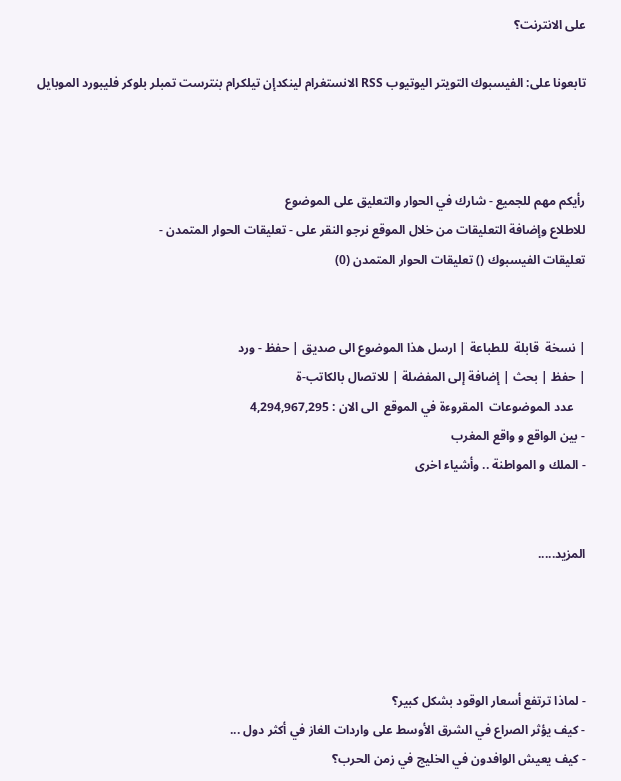على الانترنت؟

تابعونا على: الفيسبوك التويتر اليوتيوب RSS الانستغرام لينكدإن تيلكرام بنترست تمبلر بلوكر فليبورد الموبايل



رأيكم مهم للجميع - شارك في الحوار والتعليق على الموضوع
للاطلاع وإضافة التعليقات من خلال الموقع نرجو النقر على - تعليقات الحوار المتمدن -
تعليقات الفيسبوك () تعليقات الحوار المتمدن (0)


| نسخة  قابلة  للطباعة | ارسل هذا الموضوع الى صديق | حفظ - ورد
| حفظ | بحث | إضافة إلى المفضلة | للاتصال بالكاتب-ة
    عدد الموضوعات  المقروءة في الموقع  الى الان : 4,294,967,295
- بين الواقع و واقع المغرب
- الملك و المواطنة .. وأشياء اخرى


المزيد.....




- لماذا ترتفع أسعار الوقود بشكل كبير؟
- كيف يؤثر الصراع في الشرق الأوسط على واردات الغاز في أكثر دول ...
- كيف يعيش الوافدون في الخليج في زمن الحرب؟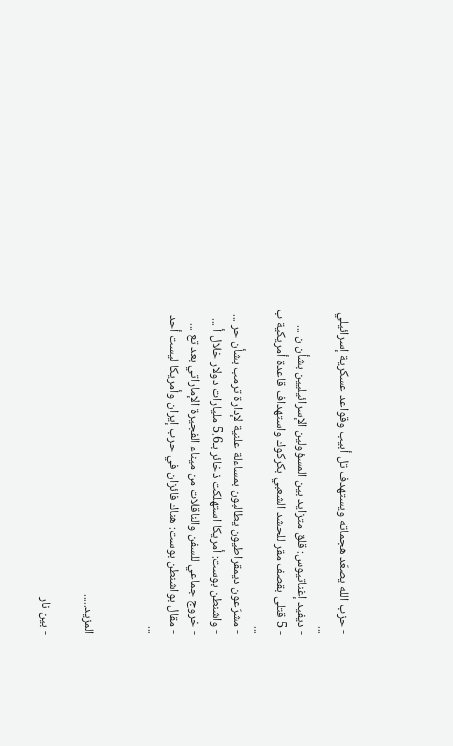- حزب الله يصعّد هجماته ويستهدف تل أبيب وقواعد عسكرية إسرائيلي ...
- ديفيد إغناتيوس: قلق متزايد بين المسؤولين الإسرائيليين بشأن ن ...
- 5 قتلى بقصف مقر للحشد الشعبي بكركوك واستهداف قاعدة أمريكية ب ...
- مشرّعون ديمقراطيون يطالبون بمساءلة علنية لإدارة ترمب بشأن حر ...
- واشنطن بوست: أمريكا استهلكت ذخائر بـ5.6 مليارات دولار خلال أ ...
- خروج جماعي للسفن والناقلات من ميناء الفجيرة الإماراتي بعد تع ...
- مقال بواشنطن بوست: هناك فائزان في حرب إيران وأمريكا ليست أحد ...


المزيد.....

- بين نار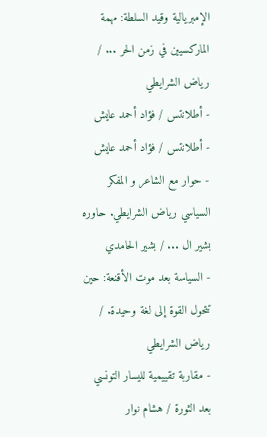الإمبريالية وقيد السلطة: مهمة الماركسيين في زمن الحر ... / رياض الشرايطي
- أطلانتس / فؤاد أحمد عايش
- أطلانتس / فؤاد أحمد عايش
- حوار مع الشاعر و المفكر السياسي رياض الشرايطي. حاوره بشير ال ... / بشير الحامدي
- السياسة بعد موت الأقنعة: حين تتحول القوة إلى لغة وحيدة. / رياض الشرايطي
- مقاربة تقييمية لليسار التونسي بعد الثورة / هشام نوار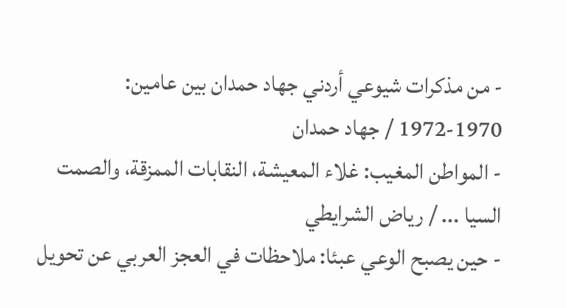- من مذكرات شيوعي أردني جهاد حمدان بين عامين: 1970-1972 / جهاد حمدان
- المواطن المغيب: غلاء المعيشة، النقابات الممزقة، والصمت السيا ... / رياض الشرايطي
- حين يصبح الوعي عبئا: ملاحظات في العجز العربي عن تحويل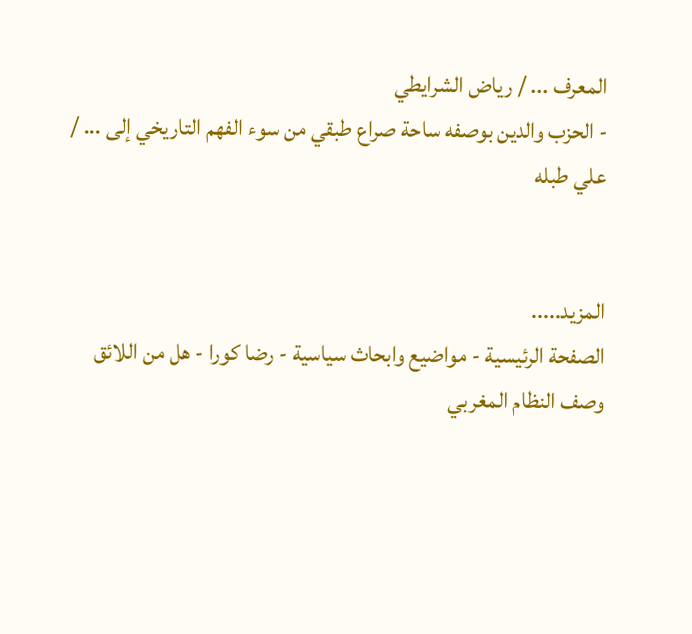المعرف ... / رياض الشرايطي
- الحزب والدين بوصفه ساحة صراع طبقي من سوء الفهم التاريخي إلى ... / علي طبله


المزيد.....
الصفحة الرئيسية - مواضيع وابحاث سياسية - رضا كورا - هل من اللائق وصف النظام المغربي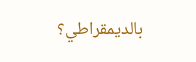بالديمقراطي؟